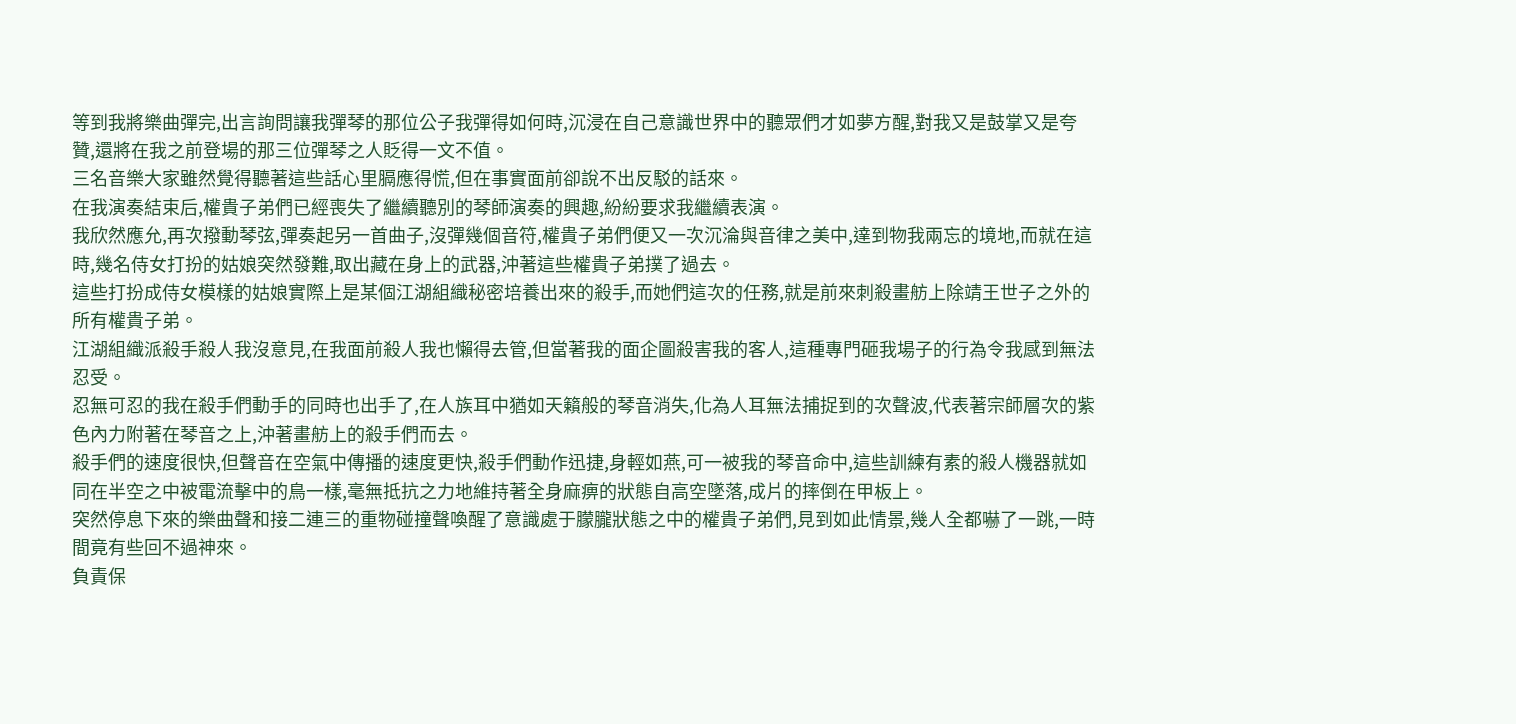等到我將樂曲彈完,出言詢問讓我彈琴的那位公子我彈得如何時,沉浸在自己意識世界中的聽眾們才如夢方醒,對我又是鼓掌又是夸贊,還將在我之前登場的那三位彈琴之人貶得一文不值。
三名音樂大家雖然覺得聽著這些話心里膈應得慌,但在事實面前卻說不出反駁的話來。
在我演奏結束后,權貴子弟們已經喪失了繼續聽別的琴師演奏的興趣,紛紛要求我繼續表演。
我欣然應允,再次撥動琴弦,彈奏起另一首曲子,沒彈幾個音符,權貴子弟們便又一次沉淪與音律之美中,達到物我兩忘的境地,而就在這時,幾名侍女打扮的姑娘突然發難,取出藏在身上的武器,沖著這些權貴子弟撲了過去。
這些打扮成侍女模樣的姑娘實際上是某個江湖組織秘密培養出來的殺手,而她們這次的任務,就是前來刺殺畫舫上除靖王世子之外的所有權貴子弟。
江湖組織派殺手殺人我沒意見,在我面前殺人我也懶得去管,但當著我的面企圖殺害我的客人,這種專門砸我場子的行為令我感到無法忍受。
忍無可忍的我在殺手們動手的同時也出手了,在人族耳中猶如天籟般的琴音消失,化為人耳無法捕捉到的次聲波,代表著宗師層次的紫色內力附著在琴音之上,沖著畫舫上的殺手們而去。
殺手們的速度很快,但聲音在空氣中傳播的速度更快,殺手們動作迅捷,身輕如燕,可一被我的琴音命中,這些訓練有素的殺人機器就如同在半空之中被電流擊中的鳥一樣,毫無抵抗之力地維持著全身麻痹的狀態自高空墜落,成片的摔倒在甲板上。
突然停息下來的樂曲聲和接二連三的重物碰撞聲喚醒了意識處于朦朧狀態之中的權貴子弟們,見到如此情景,幾人全都嚇了一跳,一時間竟有些回不過神來。
負責保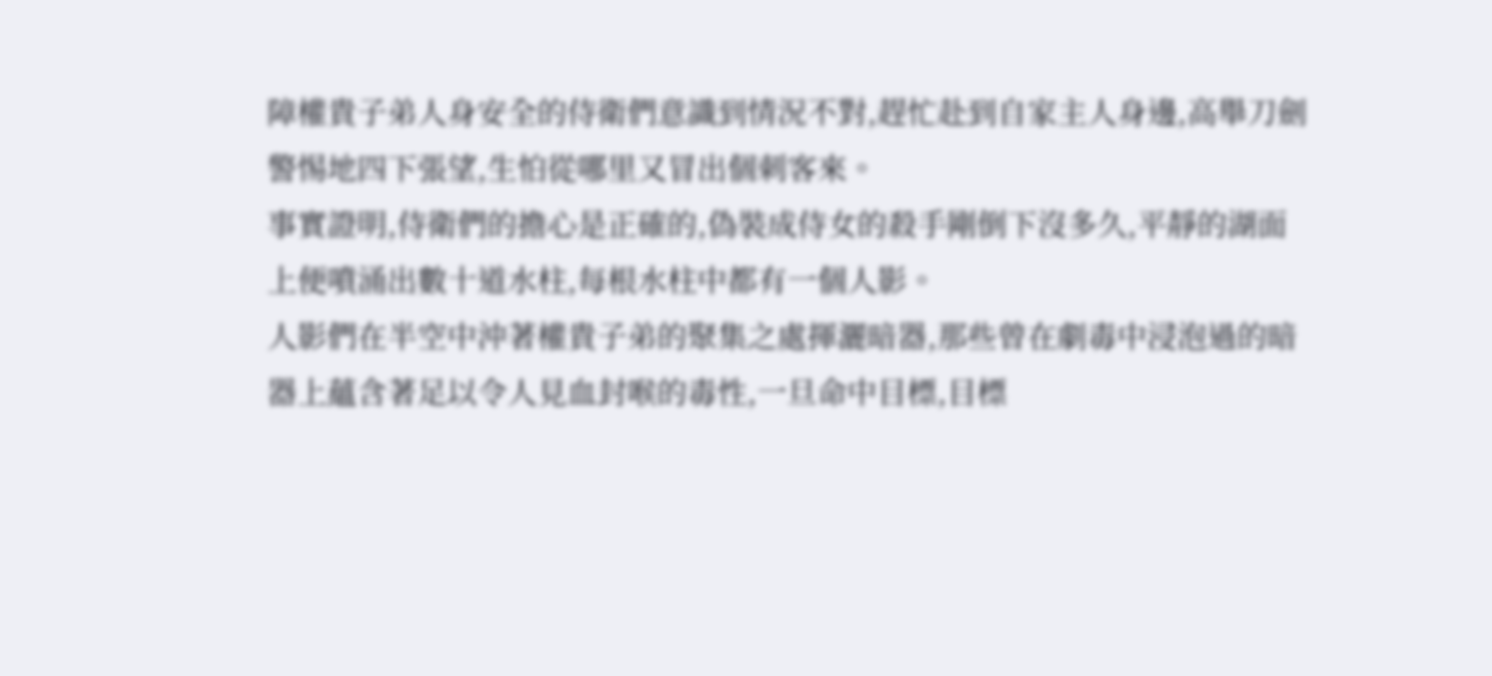障權貴子弟人身安全的侍衛們意識到情況不對,趕忙赴到自家主人身邊,高舉刀劍警惕地四下張望,生怕從哪里又冒出個刺客來。
事實證明,侍衛們的擔心是正確的,偽裝成侍女的殺手剛倒下沒多久,平靜的湖面上便噴涌出數十道水柱,每根水柱中都有一個人影。
人影們在半空中沖著權貴子弟的聚集之處揮灑暗器,那些曾在劇毒中浸泡過的暗器上蘊含著足以令人見血封喉的毒性,一旦命中目標,目標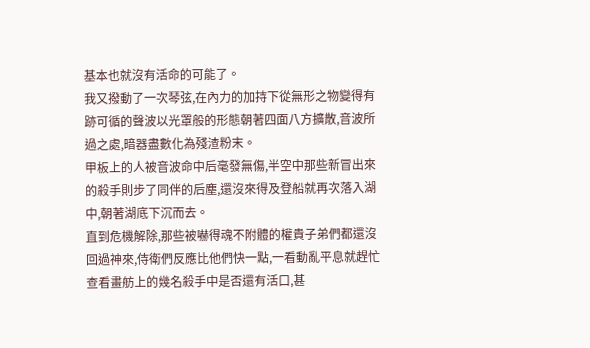基本也就沒有活命的可能了。
我又撥動了一次琴弦,在內力的加持下從無形之物變得有跡可循的聲波以光罩般的形態朝著四面八方擴散,音波所過之處,暗器盡數化為殘渣粉末。
甲板上的人被音波命中后毫發無傷,半空中那些新冒出來的殺手則步了同伴的后塵,還沒來得及登船就再次落入湖中,朝著湖底下沉而去。
直到危機解除,那些被嚇得魂不附體的權貴子弟們都還沒回過神來,侍衛們反應比他們快一點,一看動亂平息就趕忙查看畫舫上的幾名殺手中是否還有活口,甚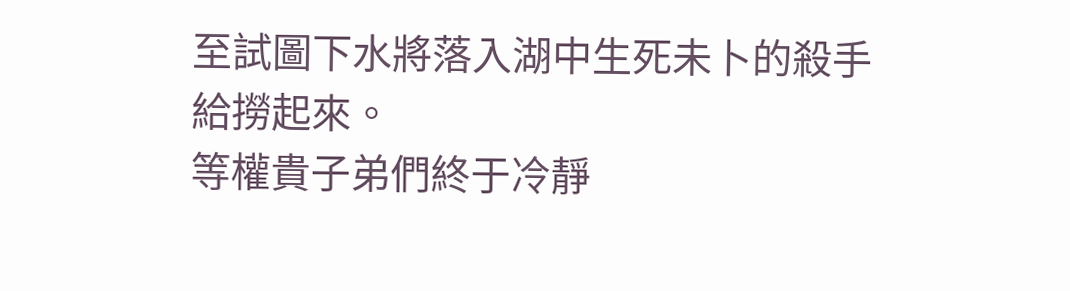至試圖下水將落入湖中生死未卜的殺手給撈起來。
等權貴子弟們終于冷靜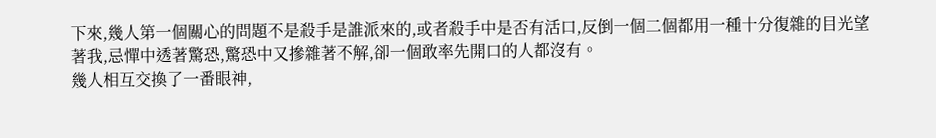下來,幾人第一個關心的問題不是殺手是誰派來的,或者殺手中是否有活口,反倒一個二個都用一種十分復雜的目光望著我,忌憚中透著驚恐,驚恐中又摻雜著不解,卻一個敢率先開口的人都沒有。
幾人相互交換了一番眼神,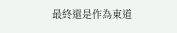最終還是作為東道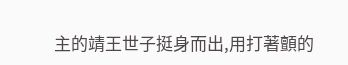主的靖王世子挺身而出,用打著顫的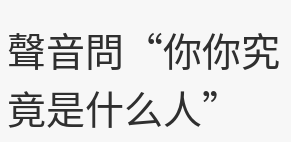聲音問“你你究竟是什么人”